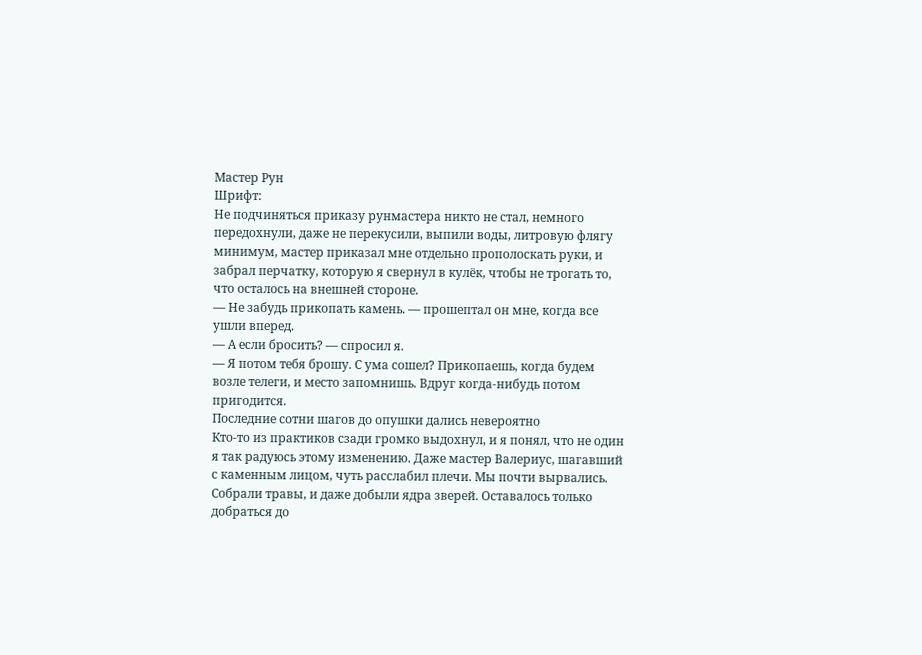Мастер Рун
Шрифт:
Не подчиняться приказу рунмастера никто не стал, немного передохнули, даже не перекусили, выпили воды, литровую флягу минимум, мастер приказал мне отдельно прополоскать руки, и забрал перчатку, которую я свернул в кулёк, чтобы не трогать то, что осталось на внешней стороне.
— Не забудь прикопать камень. — прошептал он мне, когда все ушли вперед.
— А если бросить? — спросил я.
— Я потом тебя брошу. С ума сошел? Прикопаешь, когда будем возле телеги, и место запомнишь. Вдруг когда-нибудь потом пригодится.
Последние сотни шагов до опушки дались невероятно
Кто-то из практиков сзади громко выдохнул, и я понял, что не один я так радуюсь этому изменению. Даже мастер Валериус, шагавший с каменным лицом, чуть расслабил плечи. Мы почти вырвались. Собрали травы, и даже добыли ядра зверей. Оставалось только добраться до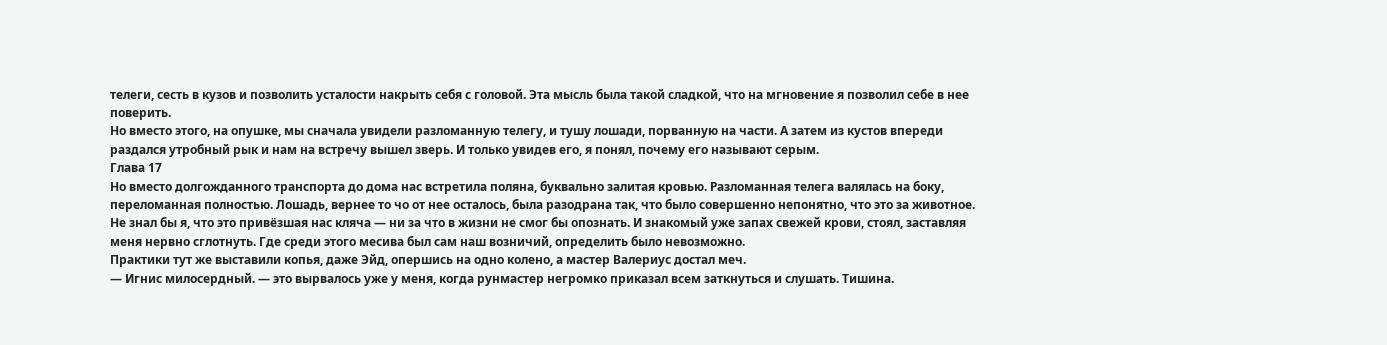телеги, сесть в кузов и позволить усталости накрыть себя с головой. Эта мысль была такой сладкой, что на мгновение я позволил себе в нее поверить.
Но вместо этого, на опушке, мы сначала увидели разломанную телегу, и тушу лошади, порванную на части. А затем из кустов впереди раздался утробный рык и нам на встречу вышел зверь. И только увидев его, я понял, почему его называют серым.
Глава 17
Но вместо долгожданного транспорта до дома нас встретила поляна, буквально залитая кровью. Разломанная телега валялась на боку, переломанная полностью. Лошадь, вернее то чо от нее осталось, была разодрана так, что было совершенно непонятно, что это за животное. Не знал бы я, что это привёзшая нас кляча — ни за что в жизни не смог бы опознать. И знакомый уже запах свежей крови, стоял, заставляя меня нервно сглотнуть. Где среди этого месива был сам наш возничий, определить было невозможно.
Практики тут же выставили копья, даже Эйд, опершись на одно колено, а мастер Валериус достал меч.
— Игнис милосердный. — это вырвалось уже у меня, когда рунмастер негромко приказал всем заткнуться и слушать. Тишина.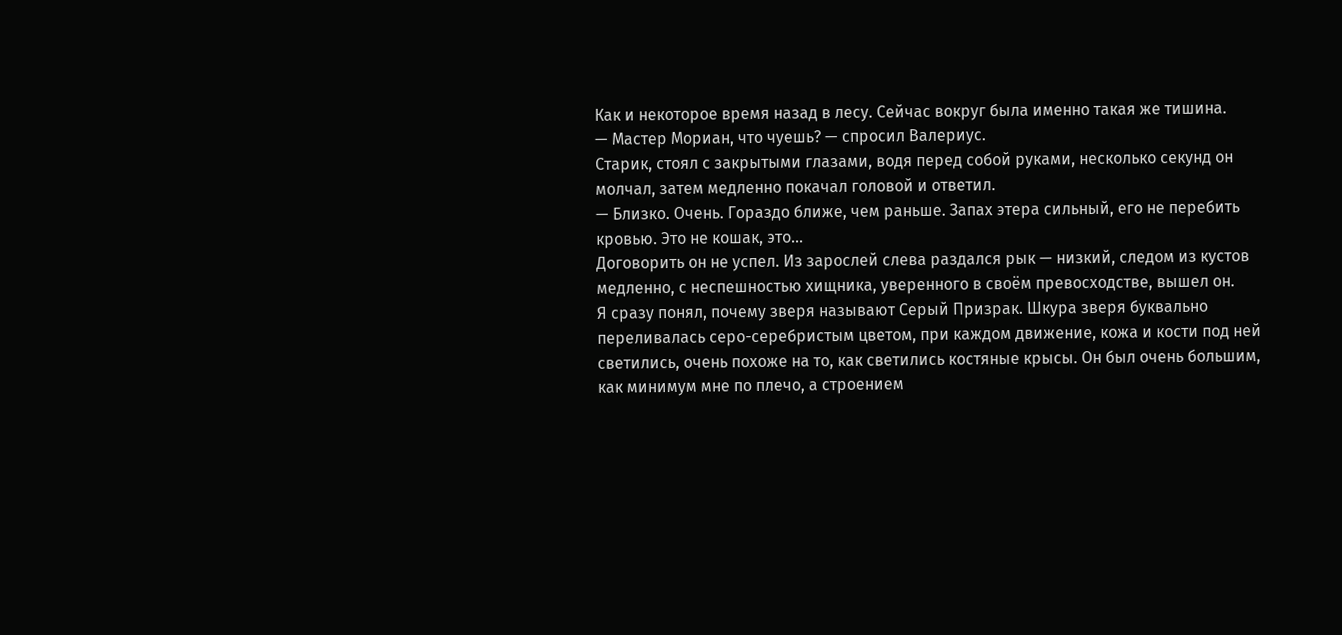Как и некоторое время назад в лесу. Сейчас вокруг была именно такая же тишина.
— Мастер Мориан, что чуешь? — спросил Валериус.
Старик, стоял с закрытыми глазами, водя перед собой руками, несколько секунд он молчал, затем медленно покачал головой и ответил.
— Близко. Очень. Гораздо ближе, чем раньше. Запах этера сильный, его не перебить кровью. Это не кошак, это…
Договорить он не успел. Из зарослей слева раздался рык — низкий, следом из кустов медленно, с неспешностью хищника, уверенного в своём превосходстве, вышел он.
Я сразу понял, почему зверя называют Серый Призрак. Шкура зверя буквально переливалась серо-серебристым цветом, при каждом движение, кожа и кости под ней светились, очень похоже на то, как светились костяные крысы. Он был очень большим, как минимум мне по плечо, а строением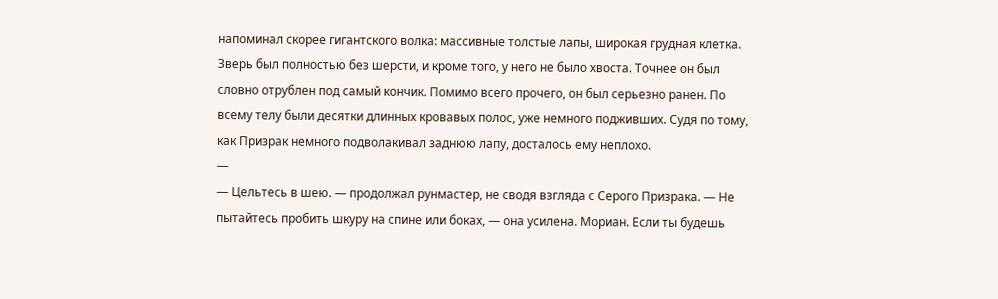напоминал скорее гигантского волка: массивные толстые лапы, широкая грудная клетка. Зверь был полностью без шерсти, и кроме того, у него не было хвоста. Точнее он был словно отрублен под самый кончик. Помимо всего прочего, он был серьезно ранен. По всему телу были десятки длинных кровавых полос, уже немного подживших. Судя по тому, как Призрак немного подволакивал заднюю лапу, досталось ему неплохо.
—
— Цельтесь в шею. — продолжал рунмастер, не сводя взгляда с Серого Призрака. — Не пытайтесь пробить шкуру на спине или боках, — она усилена. Мориан. Если ты будешь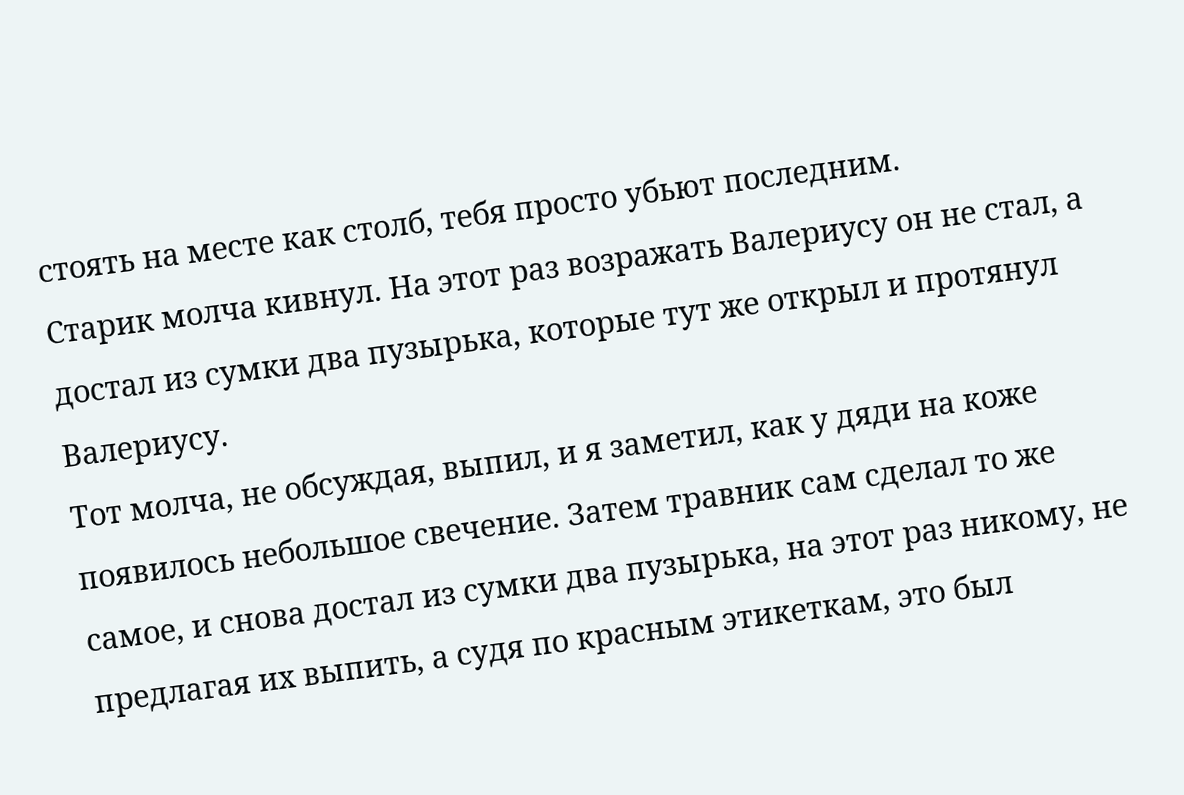стоять на месте как столб, тебя просто убьют последним.
Старик молча кивнул. На этот раз возражать Валериусу он не стал, а достал из сумки два пузырька, которые тут же открыл и протянул Валериусу.
Тот молча, не обсуждая, выпил, и я заметил, как у дяди на коже появилось небольшое свечение. Затем травник сам сделал то же самое, и снова достал из сумки два пузырька, на этот раз никому, не предлагая их выпить, а судя по красным этикеткам, это был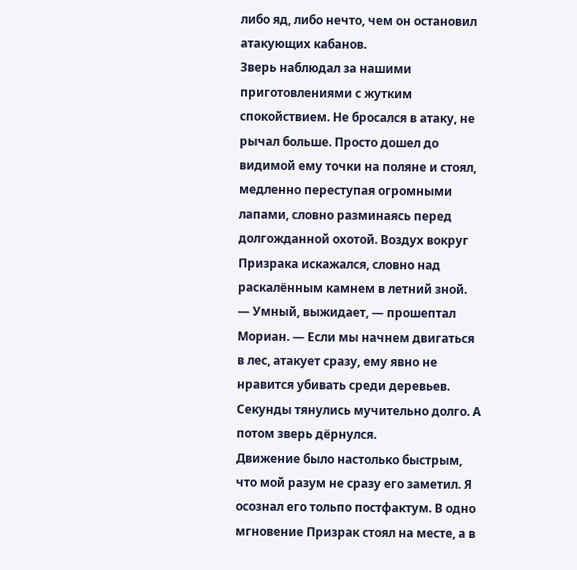либо яд, либо нечто, чем он остановил атакующих кабанов.
Зверь наблюдал за нашими приготовлениями с жутким спокойствием. Не бросался в атаку, не рычал больше. Просто дошел до видимой ему точки на поляне и стоял, медленно переступая огромными лапами, словно разминаясь перед долгожданной охотой. Воздух вокруг Призрака искажался, словно над раскалённым камнем в летний зной.
— Умный, выжидает, — прошептал Мориан. — Если мы начнем двигаться в лес, атакует сразу, ему явно не нравится убивать среди деревьев.
Секунды тянулись мучительно долго. А потом зверь дёрнулся.
Движение было настолько быстрым, что мой разум не сразу его заметил. Я осознал его тольпо постфактум. В одно мгновение Призрак стоял на месте, а в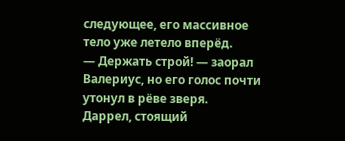следующее, его массивное тело уже летело вперёд.
— Держать строй! — заорал Валериус, но его голос почти утонул в рёве зверя.
Даррел, стоящий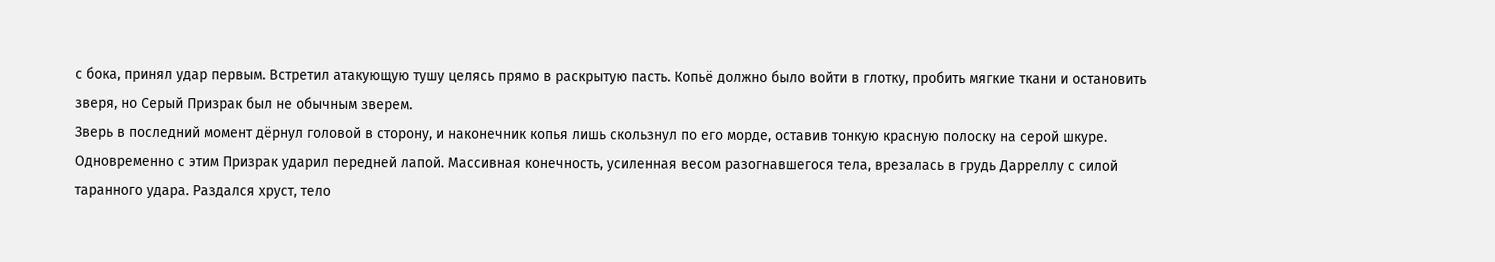с бока, принял удар первым. Встретил атакующую тушу целясь прямо в раскрытую пасть. Копьё должно было войти в глотку, пробить мягкие ткани и остановить зверя, но Серый Призрак был не обычным зверем.
Зверь в последний момент дёрнул головой в сторону, и наконечник копья лишь скользнул по его морде, оставив тонкую красную полоску на серой шкуре. Одновременно с этим Призрак ударил передней лапой. Массивная конечность, усиленная весом разогнавшегося тела, врезалась в грудь Дарреллу с силой таранного удара. Раздался хруст, тело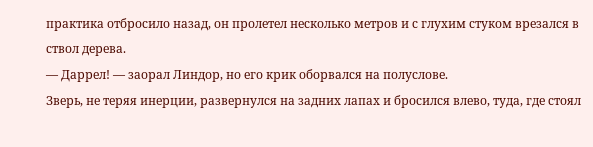практика отбросило назад, он пролетел несколько метров и с глухим стуком врезался в ствол дерева.
— Даррел! — заорал Линдор, но его крик оборвался на полуслове.
Зверь, не теряя инерции, развернулся на задних лапах и бросился влево, туда, где стоял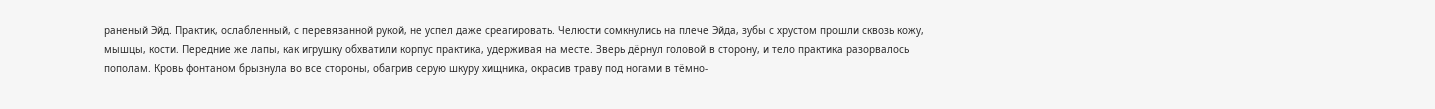раненый Эйд. Практик, ослабленный, с перевязанной рукой, не успел даже среагировать. Челюсти сомкнулись на плече Эйда, зубы с хрустом прошли сквозь кожу, мышцы, кости. Передние же лапы, как игрушку обхватили корпус практика, удерживая на месте. Зверь дёрнул головой в сторону, и тело практика разорвалось пополам. Кровь фонтаном брызнула во все стороны, обагрив серую шкуру хищника, окрасив траву под ногами в тёмно-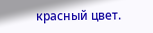красный цвет.